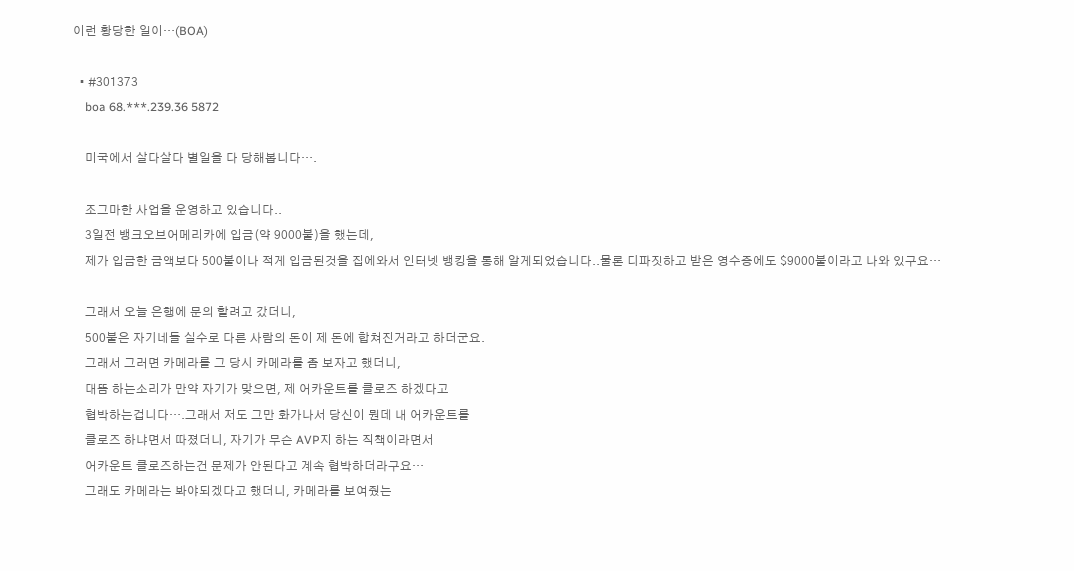이런 황당한 일이…(BOA)

  • #301373
    boa 68.***.239.36 5872

    미국에서 살다살다 별일을 다 당해봅니다….

    조그마한 사업을 운영하고 있습니다..
    3일전 뱅크오브어메리카에 입금(약 9000불)을 했는데,
    제가 입금한 금액보다 500불이나 적게 입금된것을 집에와서 인터넷 뱅킹을 통해 알게되었습니다..물론 디파짓하고 받은 영수증에도 $9000불이라고 나와 있구요…

    그래서 오늘 은행에 문의 할려고 갔더니,
    500불은 자기네들 실수로 다른 사람의 돈이 제 돈에 합쳐진거라고 하더군요.
    그래서 그러면 카메라를 그 당시 카메라를 좀 보자고 했더니,
    대뜸 하는소리가 만약 자기가 맞으면, 제 어카운트를 클로즈 하겠다고
    협박하는겁니다….그래서 저도 그만 화가나서 당신이 뭔데 내 어카운트를
    클로즈 하냐면서 따졌더니, 자기가 무슨 AVP지 하는 직책이라면서
    어카운트 클로즈하는건 문제가 안된다고 계속 협박하더라구요…
    그래도 카메라는 봐야되겠다고 했더니, 카메라를 보여줬는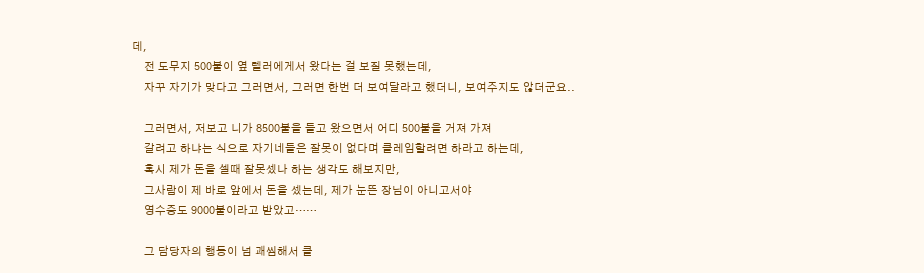데,
    전 도무지 500불이 옆 텔러에게서 왔다는 걸 보질 못했는데,
    자꾸 자기가 맞다고 그러면서, 그러면 한번 더 보여달라고 했더니, 보여주지도 않더군요..

    그러면서, 저보고 니가 8500불을 들고 왔으면서 어디 500불을 거져 가져
    갈려고 하냐는 식으로 자기네들은 잘못이 없다며 클레임할려면 하라고 하는데,
    혹시 제가 돈을 셀때 잘못셌나 하는 생각도 해보지만,
    그사람이 제 바로 앞에서 돈을 셌는데, 제가 눈뜬 장님이 아니고서야
    영수증도 9000불이라고 받았고……

    그 담당자의 행동이 넘 괘씸해서 클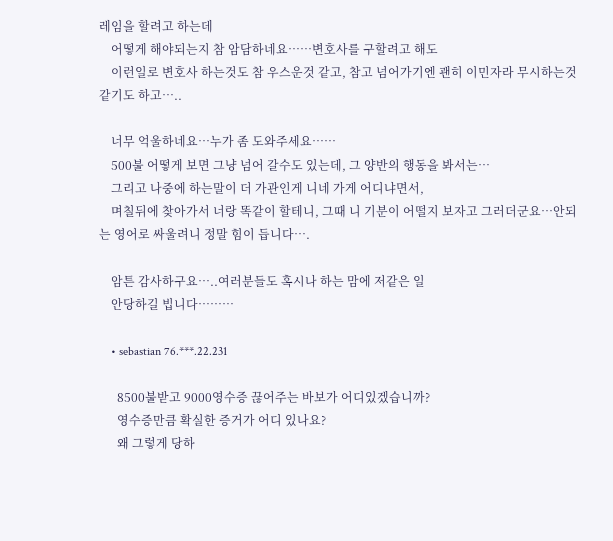레임을 할려고 하는데
    어떻게 해야되는지 참 암담하네요……변호사를 구할려고 해도
    이런일로 변호사 하는것도 참 우스운것 같고, 참고 넘어가기엔 괜히 이민자라 무시하는것 같기도 하고…..

    너무 억울하네요…누가 좀 도와주세요……
    500불 어떻게 보면 그냥 넘어 갈수도 있는데, 그 양반의 행동을 봐서는…
    그리고 나중에 하는말이 더 가관인게 니네 가게 어디냐면서,
    며칠뒤에 찾아가서 너랑 똑같이 할테니, 그때 니 기분이 어떨지 보자고 그러더군요…안되는 영어로 싸울려니 정말 힘이 듭니다….

    암튼 감사하구요…..여러분들도 혹시나 하는 맘에 저같은 일
    안당하길 빕니다………

    • sebastian 76.***.22.231

      8500불받고 9000영수증 끊어주는 바보가 어디있겠습니까?
      영수증만큼 확실한 증거가 어디 있나요?
      왜 그렇게 당하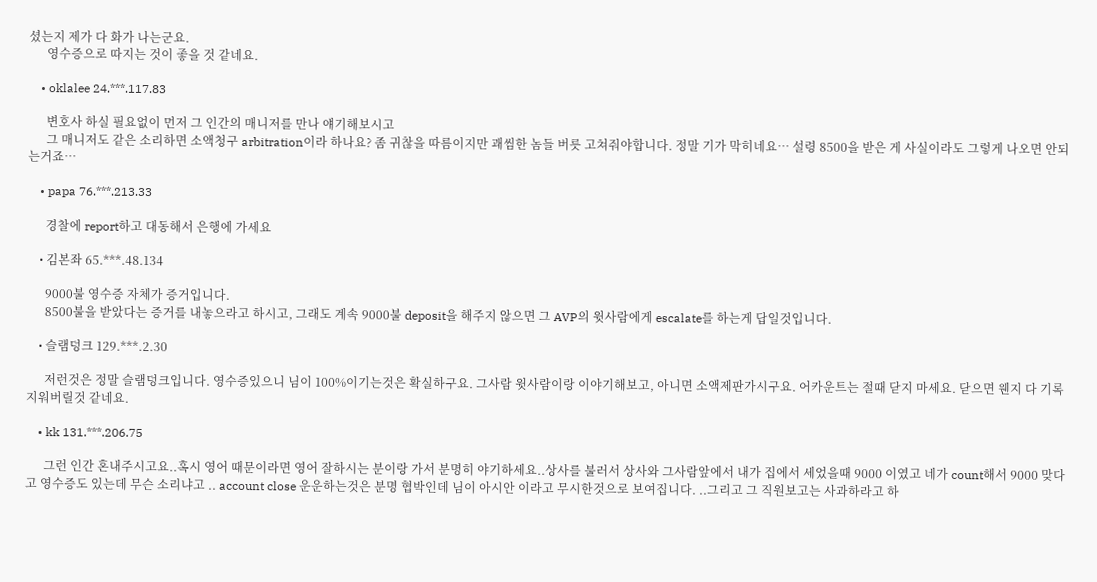셨는지 제가 다 화가 나는군요.
      영수증으로 따지는 것이 좋을 것 같네요.

    • oklalee 24.***.117.83

      변호사 하실 필요없이 먼저 그 인간의 매니저를 만나 얘기해보시고
      그 매니저도 같은 소리하면 소액청구 arbitration이라 하나요? 좀 귀찮을 따름이지만 괘씸한 놈들 버릇 고쳐줘야합니다. 정말 기가 막히네요… 설령 8500을 받은 게 사실이라도 그렇게 나오면 안되는거죠…

    • papa 76.***.213.33

      경찰에 report하고 대동해서 은행에 가세요

    • 김본좌 65.***.48.134

      9000불 영수증 자체가 증거입니다.
      8500불을 받았다는 증거를 내놓으라고 하시고, 그래도 계속 9000불 deposit을 해주지 않으면 그 AVP의 윗사람에게 escalate를 하는게 답일것입니다.

    • 슬램덩크 129.***.2.30

      저런것은 정말 슬램덩크입니다. 영수증있으니 님이 100%이기는것은 확실하구요. 그사람 윗사람이랑 이야기해보고, 아니면 소액제판가시구요. 어카운트는 절때 닫지 마세요. 닫으면 웬지 다 기록 지워버릴것 같네요.

    • kk 131.***.206.75

      그런 인간 혼내주시고요..혹시 영어 때문이라면 영어 잘하시는 분이랑 가서 분명히 야기하세요..상사를 불러서 상사와 그사람앞에서 내가 집에서 세었을때 9000 이였고 네가 count해서 9000 맞다고 영수증도 있는데 무슨 소리냐고 .. account close 운운하는것은 분명 협박인데 님이 아시안 이라고 무시한것으로 보여집니다. ..그리고 그 직원보고는 사과하라고 하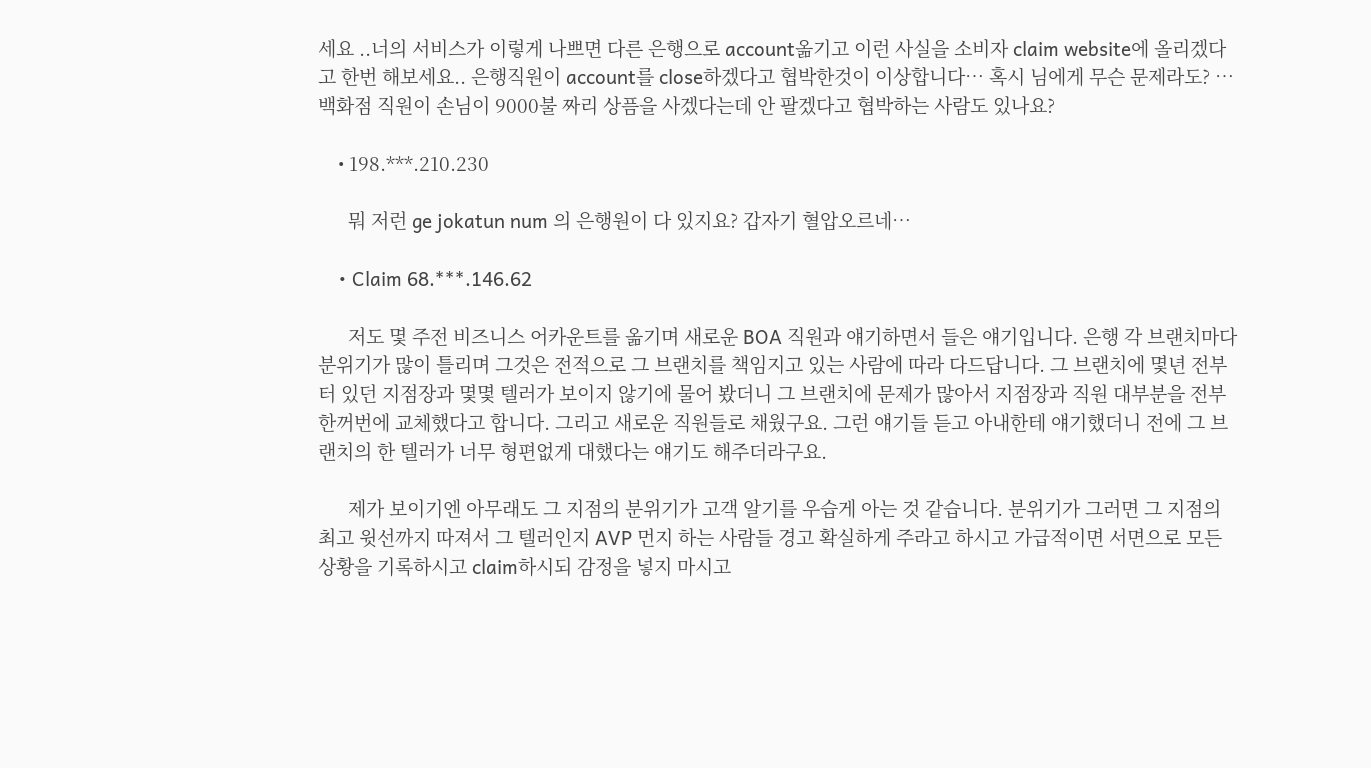세요 ..너의 서비스가 이렇게 나쁘면 다른 은행으로 account옮기고 이런 사실을 소비자 claim website에 올리겠다고 한번 해보세요.. 은행직원이 account를 close하겠다고 협박한것이 이상합니다… 혹시 님에게 무슨 문제라도? … 백화점 직원이 손님이 9000불 짜리 상픔을 사겠다는데 안 팔겠다고 협박하는 사람도 있나요?

    • 198.***.210.230

      뭐 저런 ge jokatun num 의 은행원이 다 있지요? 갑자기 혈압오르네…

    • Claim 68.***.146.62

      저도 몇 주전 비즈니스 어카운트를 옮기며 새로운 BOA 직원과 얘기하면서 들은 얘기입니다. 은행 각 브랜치마다 분위기가 많이 틀리며 그것은 전적으로 그 브랜치를 책임지고 있는 사람에 따라 다드답니다. 그 브랜치에 몇년 전부터 있던 지점장과 몇몇 텔러가 보이지 않기에 물어 봤더니 그 브랜치에 문제가 많아서 지점장과 직원 대부분을 전부 한꺼번에 교체했다고 합니다. 그리고 새로운 직원들로 채웠구요. 그런 얘기들 듣고 아내한테 얘기했더니 전에 그 브랜치의 한 텔러가 너무 형편없게 대했다는 얘기도 해주더라구요.

      제가 보이기엔 아무래도 그 지점의 분위기가 고객 알기를 우습게 아는 것 같습니다. 분위기가 그러면 그 지점의 최고 윗선까지 따져서 그 텔러인지 AVP 먼지 하는 사람들 경고 확실하게 주라고 하시고 가급적이면 서면으로 모든 상황을 기록하시고 claim하시되 감정을 넣지 마시고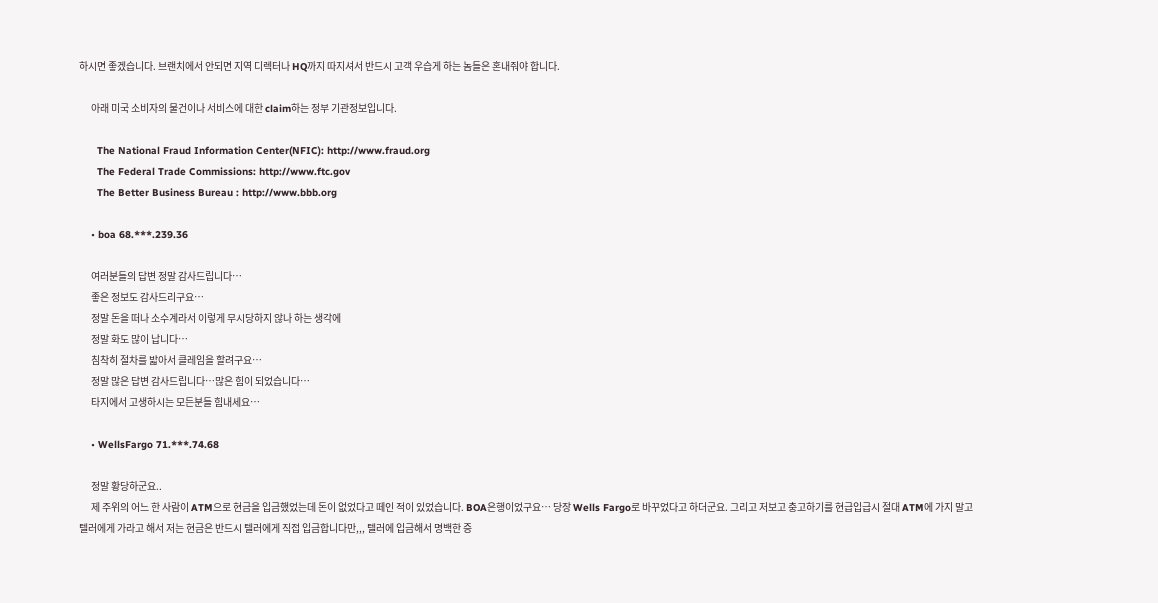하시면 좋겠습니다. 브랜치에서 안되면 지역 디렉터나 HQ까지 따지셔서 반드시 고객 우습게 하는 놈들은 혼내줘야 합니다.

      아래 미국 소비자의 물건이나 서비스에 대한 claim하는 정부 기관정보입니다.

      The National Fraud Information Center(NFIC): http://www.fraud.org
      The Federal Trade Commissions: http://www.ftc.gov
      The Better Business Bureau : http://www.bbb.org

    • boa 68.***.239.36

      여러분들의 답변 정말 감사드립니다…
      좋은 정보도 감사드리구요…
      정말 돈을 떠나 소수계라서 이렇게 무시당하지 않나 하는 생각에
      정말 화도 많이 납니다…
      침착히 절차를 밟아서 클레임을 할려구요…
      정말 많은 답변 감사드립니다…많은 힘이 되었습니다…
      타지에서 고생하시는 모든분들 힘내세요…

    • WellsFargo 71.***.74.68

      정말 황당하군요..
      제 주위의 어느 한 사람이 ATM으로 현금을 입금했었는데 돈이 없었다고 떼인 적이 있었습니다. BOA은행이었구요… 당장 Wells Fargo로 바꾸었다고 하더군요. 그리고 저보고 충고하기를 현급입급시 절대 ATM에 가지 말고 텔러에게 가라고 해서 저는 현금은 반드시 텔러에게 직접 입금합니다만,,, 텔러에 입금해서 명백한 증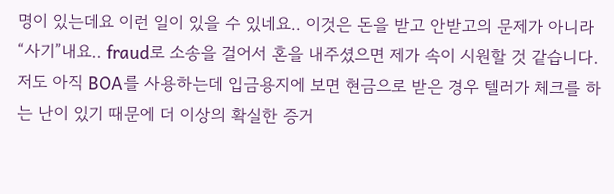명이 있는데요 이런 일이 있을 수 있네요.. 이것은 돈을 받고 안받고의 문제가 아니라 “사기”내요.. fraud로 소송을 걸어서 혼을 내주셨으면 제가 속이 시원할 것 같습니다. 저도 아직 BOA를 사용하는데 입금용지에 보면 현금으로 받은 경우 텔러가 체크를 하는 난이 있기 때문에 더 이상의 확실한 증거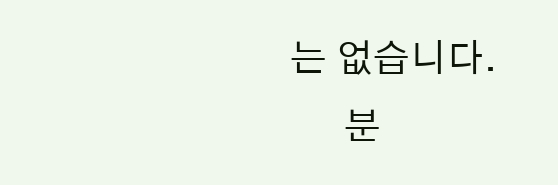는 없습니다.
      분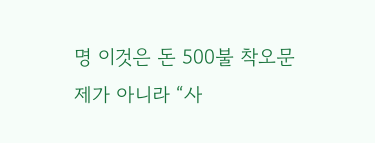명 이것은 돈 500불 착오문제가 아니라 “사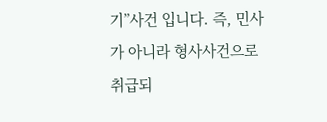기”사건 입니다. 즉, 민사가 아니라 형사사건으로 취급되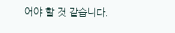어야 할 것 같습니다.